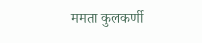ममता कुलकर्णी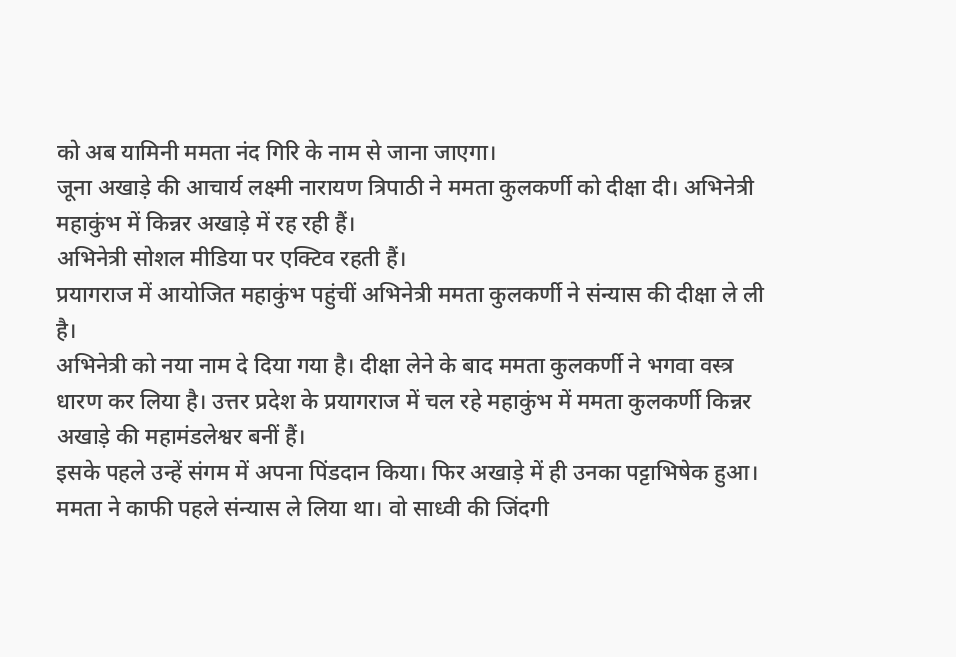को अब यामिनी ममता नंद गिरि के नाम से जाना जाएगा।
जूना अखाड़े की आचार्य लक्ष्मी नारायण त्रिपाठी ने ममता कुलकर्णी को दीक्षा दी। अभिनेत्री महाकुंभ में किन्नर अखाड़े में रह रही हैं।
अभिनेत्री सोशल मीडिया पर एक्टिव रहती हैं।
प्रयागराज में आयोजित महाकुंभ पहुंचीं अभिनेत्री ममता कुलकर्णी ने संन्यास की दीक्षा ले ली है।
अभिनेत्री को नया नाम दे दिया गया है। दीक्षा लेने के बाद ममता कुलकर्णी ने भगवा वस्त्र धारण कर लिया है। उत्तर प्रदेश के प्रयागराज में चल रहे महाकुंभ में ममता कुलकर्णी किन्नर अखाड़े की महामंडलेश्वर बनीं हैं।
इसके पहले उन्हें संगम में अपना पिंडदान किया। फिर अखाड़े में ही उनका पट्टाभिषेक हुआ। ममता ने काफी पहले संन्यास ले लिया था। वो साध्वी की जिंदगी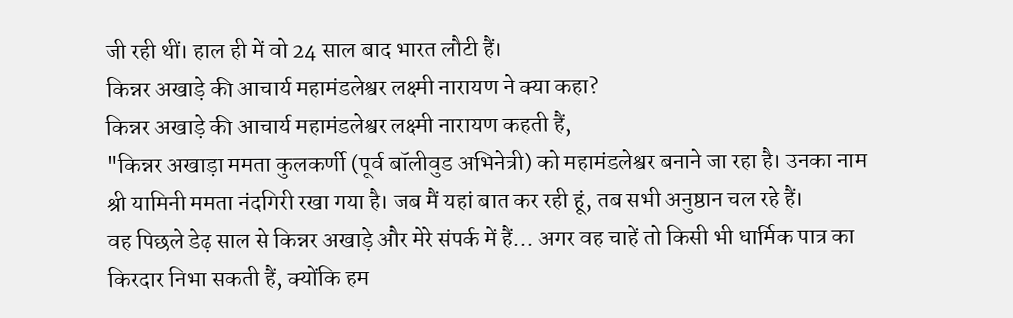जी रही थीं। हाल ही में वो 24 साल बाद भारत लौटी हैं।
किन्नर अखाड़े की आचार्य महामंडलेश्वर लक्ष्मी नारायण ने क्या कहा?
किन्नर अखाड़े की आचार्य महामंडलेश्वर लक्ष्मी नारायण कहती हैं,
"किन्नर अखाड़ा ममता कुलकर्णी (पूर्व बॉलीवुड अभिनेत्री) को महामंडलेश्वर बनाने जा रहा है। उनका नाम श्री यामिनी ममता नंदगिरी रखा गया है। जब मैं यहां बात कर रही हूं, तब सभी अनुष्ठान चल रहे हैं।
वह पिछले डेढ़ साल से किन्नर अखाड़े और मेरे संपर्क में हैं... अगर वह चाहें तो किसी भी धार्मिक पात्र का किरदार निभा सकती हैं, क्योंकि हम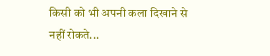किसी को भी अपनी कला दिखाने से नहीं रोकते...